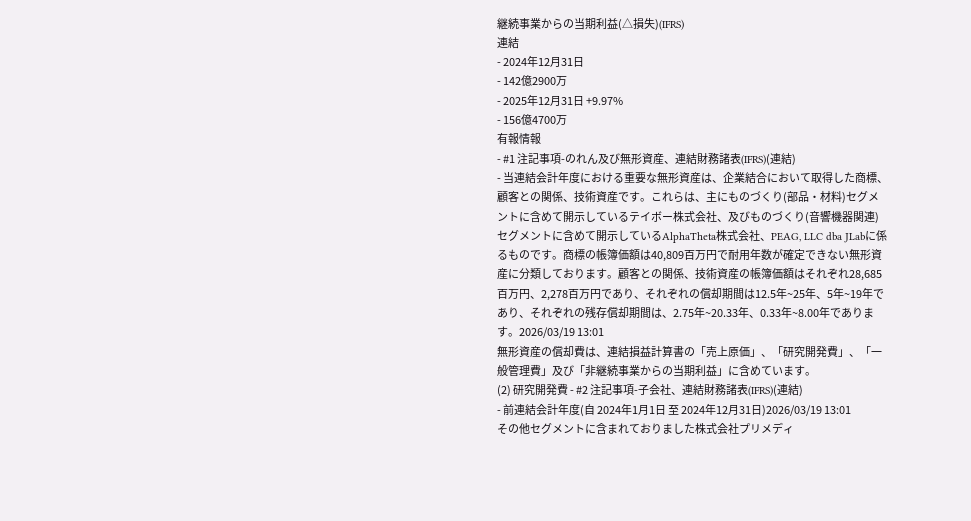継続事業からの当期利益(△損失)(IFRS)
連結
- 2024年12月31日
- 142億2900万
- 2025年12月31日 +9.97%
- 156億4700万
有報情報
- #1 注記事項-のれん及び無形資産、連結財務諸表(IFRS)(連結)
- 当連結会計年度における重要な無形資産は、企業結合において取得した商標、顧客との関係、技術資産です。これらは、主にものづくり(部品・材料)セグメントに含めて開示しているテイボー株式会社、及びものづくり(音響機器関連)セグメントに含めて開示しているAlphaTheta株式会社、PEAG, LLC dba JLabに係るものです。商標の帳簿価額は40,809百万円で耐用年数が確定できない無形資産に分類しております。顧客との関係、技術資産の帳簿価額はそれぞれ28,685百万円、2,278百万円であり、それぞれの償却期間は12.5年~25年、5年~19年であり、それぞれの残存償却期間は、2.75年~20.33年、0.33年~8.00年であります。2026/03/19 13:01
無形資産の償却費は、連結損益計算書の「売上原価」、「研究開発費」、「一般管理費」及び「非継続事業からの当期利益」に含めています。
(2) 研究開発費 - #2 注記事項-子会社、連結財務諸表(IFRS)(連結)
- 前連結会計年度(自 2024年1月1日 至 2024年12月31日)2026/03/19 13:01
その他セグメントに含まれておりました株式会社プリメディ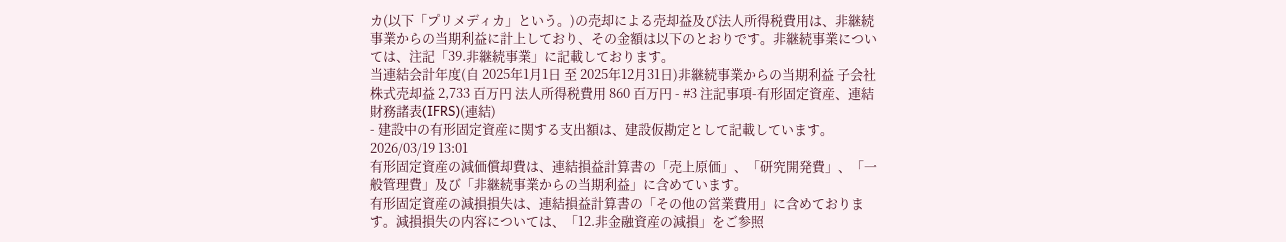カ(以下「プリメディカ」という。)の売却による売却益及び法人所得税費用は、非継続事業からの当期利益に計上しており、その金額は以下のとおりです。非継続事業については、注記「39.非継続事業」に記載しております。
当連結会計年度(自 2025年1月1日 至 2025年12月31日)非継続事業からの当期利益 子会社株式売却益 2,733 百万円 法人所得税費用 860 百万円 - #3 注記事項-有形固定資産、連結財務諸表(IFRS)(連結)
- 建設中の有形固定資産に関する支出額は、建設仮勘定として記載しています。2026/03/19 13:01
有形固定資産の減価償却費は、連結損益計算書の「売上原価」、「研究開発費」、「一般管理費」及び「非継続事業からの当期利益」に含めています。
有形固定資産の減損損失は、連結損益計算書の「その他の営業費用」に含めております。減損損失の内容については、「12.非金融資産の減損」をご参照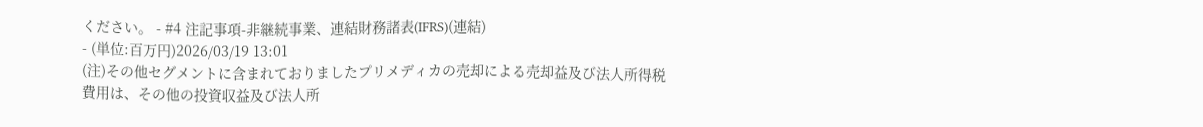ください。 - #4 注記事項-非継続事業、連結財務諸表(IFRS)(連結)
- (単位:百万円)2026/03/19 13:01
(注)その他セグメントに含まれておりましたプリメディカの売却による売却益及び法人所得税費用は、その他の投資収益及び法人所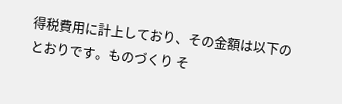得税費用に計上しており、その金額は以下のとおりです。ものづくり そ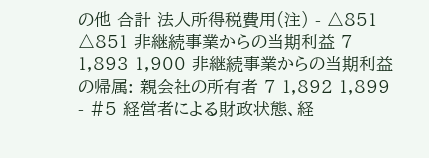の他 合計 法人所得税費用(注) - △851 △851 非継続事業からの当期利益 7 1,893 1,900 非継続事業からの当期利益の帰属: 親会社の所有者 7 1,892 1,899
- #5 経営者による財政状態、経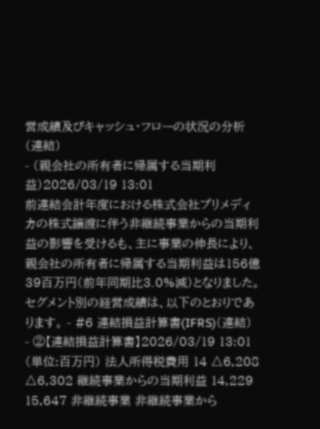営成績及びキャッシュ・フローの状況の分析(連結)
- (親会社の所有者に帰属する当期利益)2026/03/19 13:01
前連結会計年度における株式会社プリメディカの株式譲渡に伴う非継続事業からの当期利益の影響を受けるも、主に事業の伸長により、親会社の所有者に帰属する当期利益は156億39百万円(前年同期比3.0%減)となりました。
セグメント別の経営成績は、以下のとおりであります。 - #6 連結損益計算書(IFRS)(連結)
- ②【連結損益計算書】2026/03/19 13:01
(単位:百万円) 法人所得税費用 14 △6,208 △6,302 継続事業からの当期利益 14,229 15,647 非継続事業 非継続事業から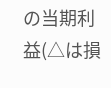の当期利益(△は損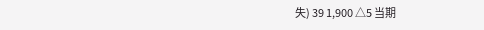失) 39 1,900 △5 当期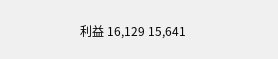利益 16,129 15,641